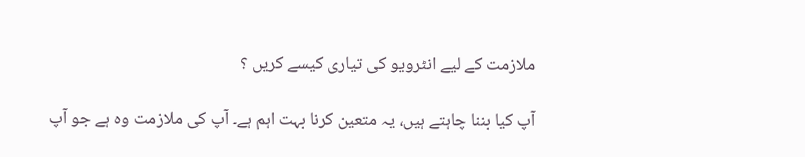ملازمت کے لیے انٹرویو کی تیاری کیسے کریں ؟

آپ کیا بننا چاہتے ہیں، یہ متعین کرنا بہت اہم ہے۔ آپ کی ملازمت وہ ہے جو آپ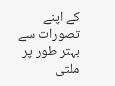کے اپنے تصورات سے بہتر طور پر ملتی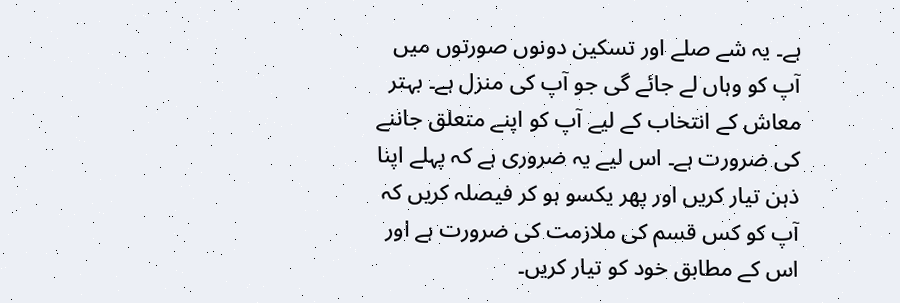ہے۔ یہ شے صلے اور تسکین دونوں صورتوں میں آپ کو وہاں لے جائے گی جو آپ کی منزل ہے۔ بہتر معاش کے انتخاب کے لیے آپ کو اپنے متعلق جاننے کی ضرورت ہے۔ اس لیے یہ ضروری ہے کہ پہلے اپنا ذہن تیار کریں اور پھر یکسو ہو کر فیصلہ کریں کہ آپ کو کس قسم کی ملازمت کی ضرورت ہے اور اس کے مطابق خود کو تیار کریں۔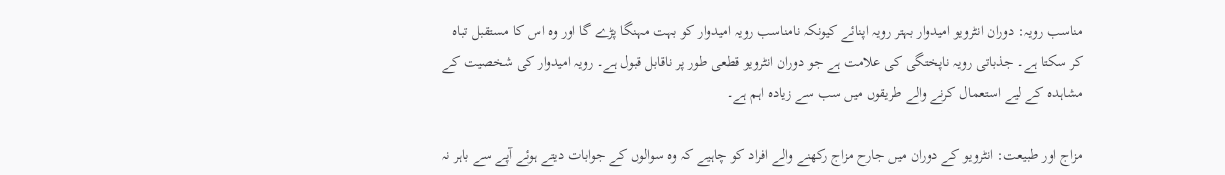مناسب رویہ: دوران انٹرویو امیدوار بہتر رویہ اپنائے کیونکہ نامناسب رویہ امیدوار کو بہت مہنگا پڑے گا اور وہ اس کا مستقبل تباہ کر سکتا ہے۔ جذباتی رویہ ناپختگی کی علامت ہے جو دوران انٹرویو قطعی طور پر ناقابل قبول ہے۔ رویہ امیدوار کی شخصیت کے مشاہدہ کے لیے استعمال کرنے والے طریقوں میں سب سے زیادہ اہم ہے۔

مزاج اور طبیعت: انٹرویو کے دوران میں جارح مزاج رکھنے والے افراد کو چاہیے کہ وہ سوالوں کے جوابات دیتے ہوئے آپے سے باہر نہ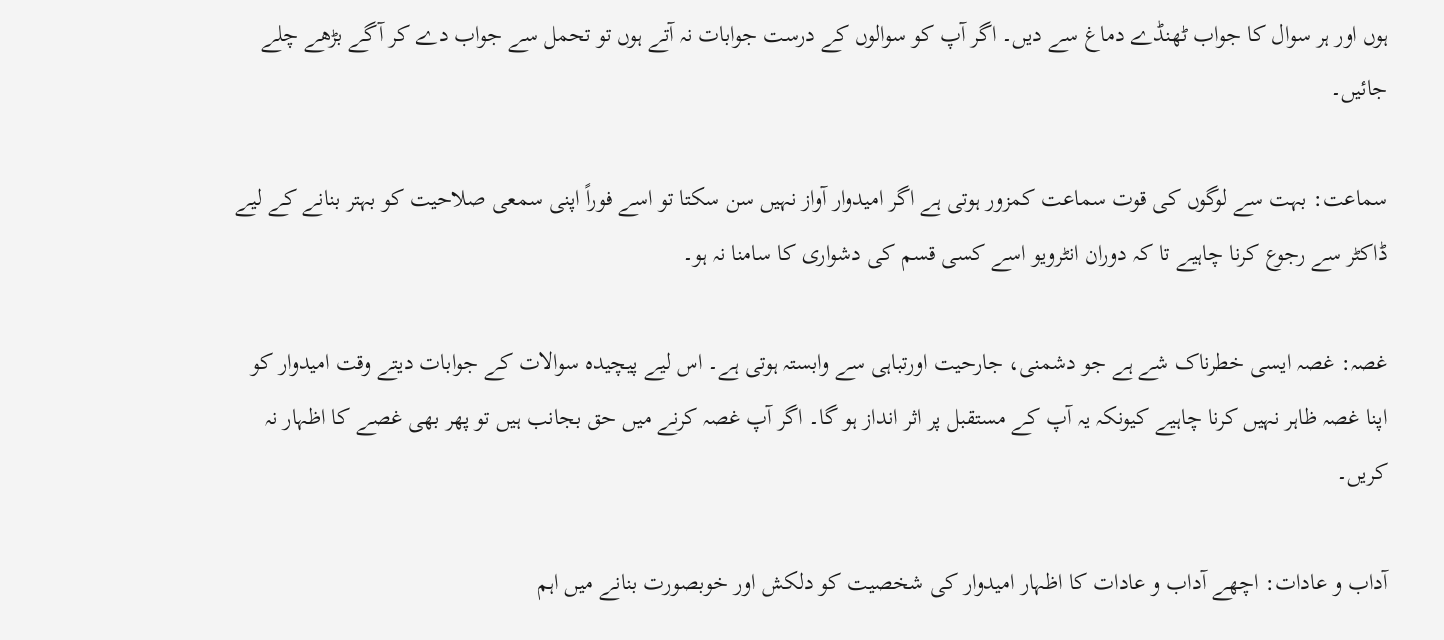ہوں اور ہر سوال کا جواب ٹھنڈے دماغ سے دیں۔ اگر آپ کو سوالوں کے درست جوابات نہ آتے ہوں تو تحمل سے جواب دے کر آگے بڑھے چلے جائیں۔

سماعت: بہت سے لوگوں کی قوت سماعت کمزور ہوتی ہے اگر امیدوار آواز نہیں سن سکتا تو اسے فوراً اپنی سمعی صلاحیت کو بہتر بنانے کے لیے ڈاکٹر سے رجوع کرنا چاہیے تا کہ دوران انٹرویو اسے کسی قسم کی دشواری کا سامنا نہ ہو۔

غصہ: غصہ ایسی خطرناک شے ہے جو دشمنی، جارحیت اورتباہی سے وابستہ ہوتی ہے۔ اس لیے پیچیدہ سوالات کے جوابات دیتے وقت امیدوار کو اپنا غصہ ظاہر نہیں کرنا چاہیے کیونکہ یہ آپ کے مستقبل پر اثر انداز ہو گا۔ اگر آپ غصہ کرنے میں حق بجانب ہیں تو پھر بھی غصے کا اظہار نہ کریں۔

آداب و عادات: اچھے آداب و عادات کا اظہار امیدوار کی شخصیت کو دلکش اور خوبصورت بنانے میں اہم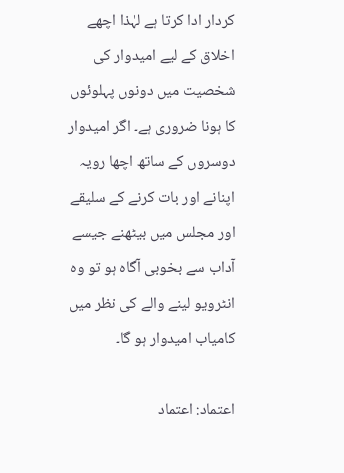کردار ادا کرتا ہے لہٰذا اچھے اخلاق کے لیے امیدوار کی شخصیت میں دونوں پہلوئوں کا ہونا ضروری ہے۔ اگر امیدوار دوسروں کے ساتھ اچھا رویہ اپنانے اور بات کرنے کے سلیقے اور مجلس میں بیٹھنے جیسے آداب سے بخوبی آگاہ ہو تو وہ انٹرویو لینے والے کی نظر میں کامیاب امیدوار ہو گا۔

اعتماد: اعتماد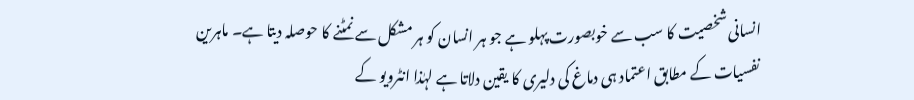انسانی شخصیت کا سب سے خوبصورت پہلو ہے جو ہر انسان کو ہر مشکل سے نمٹنے کا حوصلہ دیتا ہے۔ ماہرین نفسیات کے مطابق اعتماد ہی دماغ کی دلیری کا یقین دلاتا ہے لہٰذا انٹرویو کے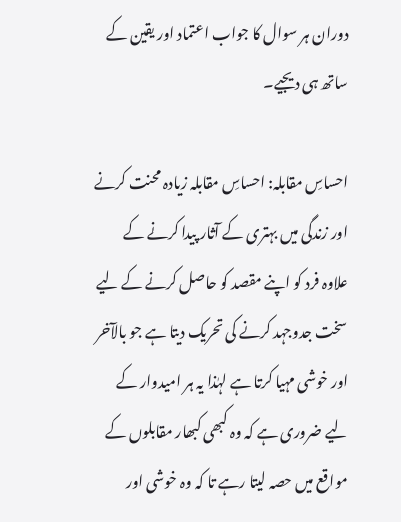دوران ہر سوال کا جواب اعتماد اور یقین کے ساتھ ہی دیجیے۔

احساسِ مقابلہ: احساسِ مقابلہ زیادہ محنت کرنے اور زندگی میں بہتری کے آثار پیدا کرنے کے علاوہ فرد کو اپنے مقصد کو حاصل کرنے کے لیے سخت جدوجہد کرنے کی تحریک دیتا ہے جو بالآخر اور خوشی مہیا کرتا ہے لہٰذا یہ ہر امیدوار کے لیے ضروری ہے کہ وہ کبھی کبھار مقابلوں کے مواقع میں حصہ لیتا رہے تا کہ وہ خوشی اور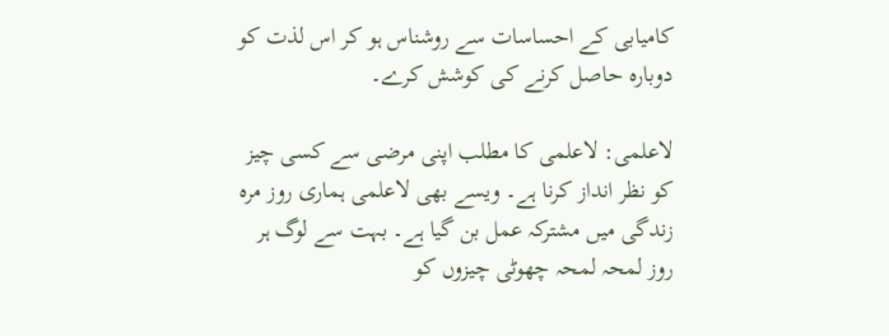کامیابی کے احساسات سے روشناس ہو کر اس لذت کو دوبارہ حاصل کرنے کی کوشش کرے۔

لاعلمی: لاعلمی کا مطلب اپنی مرضی سے کسی چیز کو نظر انداز کرنا ہے۔ ویسے بھی لاعلمی ہماری روز مرہ زندگی میں مشترکہ عمل بن گیا ہے۔ بہت سے لوگ ہر روز لمحہ لمحہ چھوٹی چیزوں کو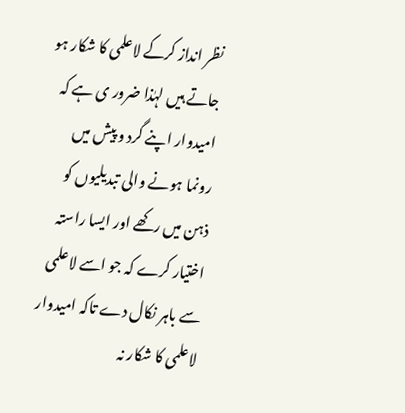نظر انداز کرکے لاعلمی کا شکار ہو جاتے ہیں لہٰذا ضرور ی ہے کہ امیدوار اپنے گرد و پیش میں رونما ہونے والی تبدیلیوں کو ذہن میں رکھے اور ایسا راستہ اختیار کرے کہ جو اسے لاعلمی سے باہر نکال دے تاکہ امیدوار لاعلمی کا شکار نہ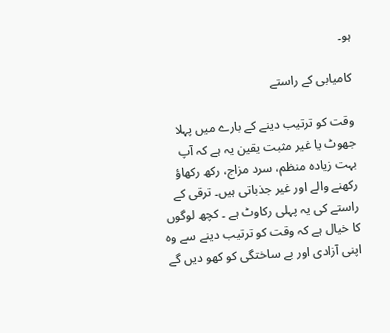ہو۔

کامیابی کے راستے

وقت کو ترتیب دینے کے بارے میں پہلا جھوٹ یا غیر مثبت یقین یہ ہے کہ آپ بہت زیادہ منظم، سرد مزاج، رکھ رکھاؤ رکھنے والے اور غیر جذباتی ہیں۔ ترقی کے راستے کی یہ پہلی رکاوٹ ہے ۔ کچھ لوگوں کا خیال ہے کہ وقت کو ترتیب دینے سے وہ اپنی آزادی اور بے ساختگی کو کھو دیں گے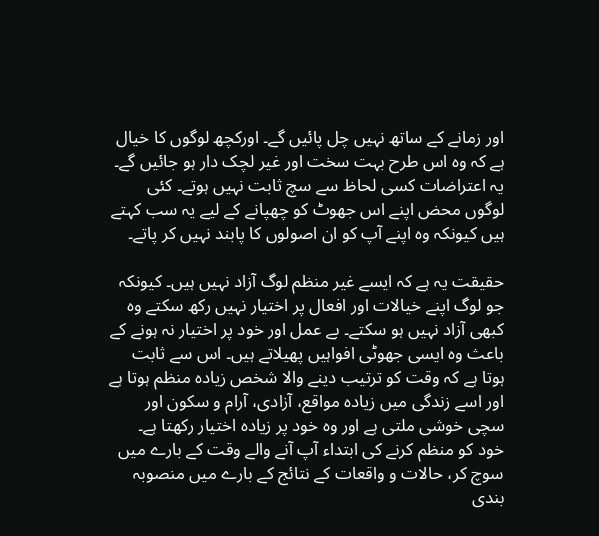اور زمانے کے ساتھ نہیں چل پائیں گے۔ اورکچھ لوگوں کا خیال ہے کہ وہ اس طرح بہت سخت اور غیر لچک دار ہو جائیں گے۔ یہ اعتراضات کسی لحاظ سے سچ ثابت نہیں ہوتے۔ کئی لوگوں محض اپنے اس جھوٹ کو چھپانے کے لیے یہ سب کہتے ہیں کیونکہ وہ اپنے آپ کو ان اصولوں کا پابند نہیں کر پاتے۔

حقیقت یہ ہے کہ ایسے غیر منظم لوگ آزاد نہیں ہیں۔ کیونکہ جو لوگ اپنے خیالات اور افعال پر اختیار نہیں رکھ سکتے وہ کبھی آزاد نہیں ہو سکتے۔ بے عمل اور خود پر اختیار نہ ہونے کے باعث وہ ایسی جھوٹی افواہیں پھیلاتے ہیں۔ اس سے ثابت ہوتا ہے کہ وقت کو ترتیب دینے والا شخص زیادہ منظم ہوتا ہے اور اسے زندگی میں زیادہ مواقع، آزادی، آرام و سکون اور سچی خوشی ملتی ہے اور وہ خود پر زیادہ اختیار رکھتا ہے۔ خود کو منظم کرنے کی ابتداء آپ آنے والے وقت کے بارے میں سوچ کر، حالات و واقعات کے نتائج کے بارے میں منصوبہ بندی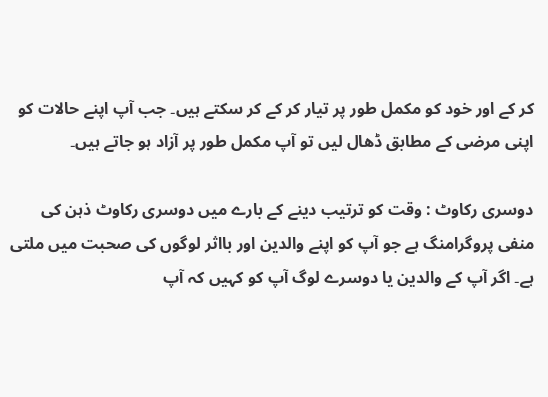کر کے اور خود کو مکمل طور پر تیار کر کے کر سکتے ہیں۔ جب آپ اپنے حالات کو اپنی مرضی کے مطابق ڈھال لیں تو آپ مکمل طور پر آزاد ہو جاتے ہیں۔

دوسری رکاوٹ : وقت کو ترتیب دینے کے بارے میں دوسری رکاوٹ ذہن کی منفی پروگرامنگ ہے جو آپ کو اپنے والدین اور بااثر لوگوں کی صحبت میں ملتی ہے۔ اگر آپ کے والدین یا دوسرے لوگ آپ کو کہیں کہ آپ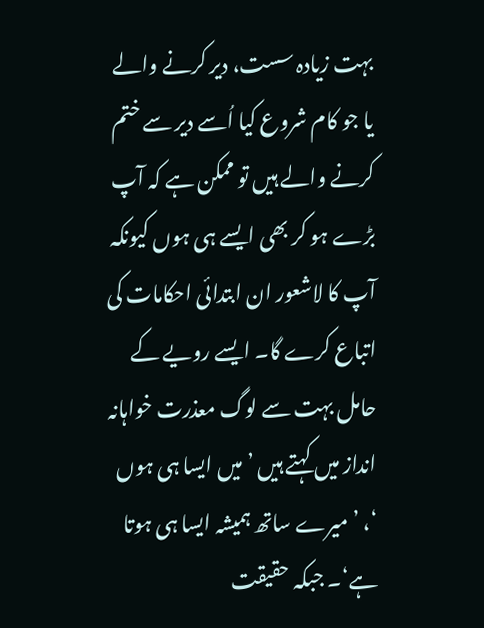بہت زیادہ سست، دیر کرنے والے یا جو کام شروع کیا اُسے دیر سے ختم کرنے والے ہیں تو ممکن ہے کہ آپ بڑے ہو کر بھی ایسے ہی ہوں کیونکہ آپ کا لاشعور ان ابتدائی احکامات کی اتباع کرے گا۔ ایسے رویے کے حامل بہت سے لوگ معذرت خواہانہ انداز میں کہتے ہیں ’ میں ایسا ہی ہوں ‘، ’ میرے ساتھ ہمیشہ ایسا ہی ہوتا ہے‘۔ جبکہ حقیقت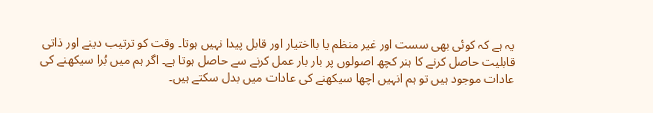یہ ہے کہ کوئی بھی سست اور غیر منظم یا بااختیار اور قابل پیدا نہیں ہوتا۔ وقت کو ترتیب دینے اور ذاتی قابلیت حاصل کرنے کا ہنر کچھ اصولوں پر بار بار عمل کرنے سے حاصل ہوتا ہے۔ اگر ہم میں بُرا سیکھنے کی عادات موجود ہیں تو ہم انہیں اچھا سیکھنے کی عادات میں بدل سکتے ہیں۔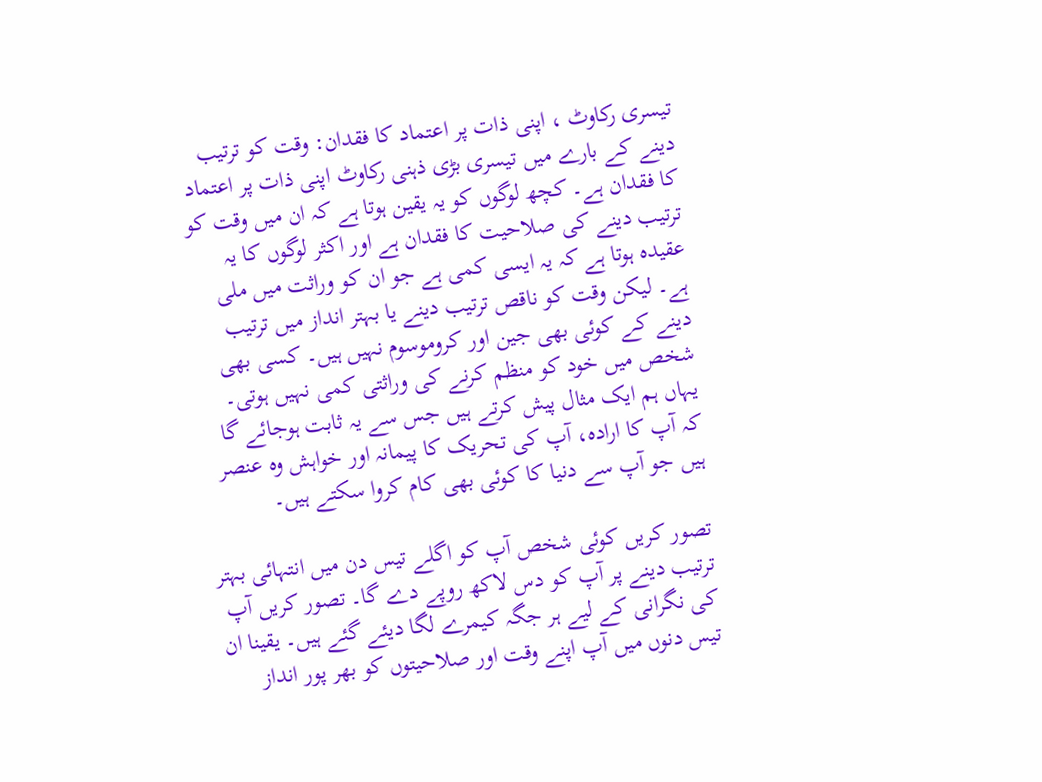تیسری رکاوٹ ، اپنی ذات پر اعتماد کا فقدان: وقت کو ترتیب دینے کے بارے میں تیسری بڑی ذہنی رکاوٹ اپنی ذات پر اعتماد کا فقدان ہے۔ کچھ لوگوں کو یہ یقین ہوتا ہے کہ ان میں وقت کو ترتیب دینے کی صلاحیت کا فقدان ہے اور اکثر لوگوں کا یہ عقیدہ ہوتا ہے کہ یہ ایسی کمی ہے جو ان کو وراثت میں ملی ہے۔ لیکن وقت کو ناقص ترتیب دینے یا بہتر انداز میں ترتیب دینے کے کوئی بھی جین اور کروموسوم نہیں ہیں۔ کسی بھی شخص میں خود کو منظم کرنے کی وراثتی کمی نہیں ہوتی۔ یہاں ہم ایک مثال پیش کرتے ہیں جس سے یہ ثابت ہوجائے گا کہ آپ کا ارادہ، آپ کی تحریک کا پیمانہ اور خواہش وہ عنصر ہیں جو آپ سے دنیا کا کوئی بھی کام کروا سکتے ہیں۔

تصور کریں کوئی شخص آپ کو اگلے تیس دن میں انتہائی بہتر ترتیب دینے پر آپ کو دس لاکھ روپے دے گا۔ تصور کریں آپ کی نگرانی کے لیے ہر جگہ کیمرے لگا دیئے گئے ہیں۔ یقینا ان تیس دنوں میں آپ اپنے وقت اور صلاحیتوں کو بھر پور انداز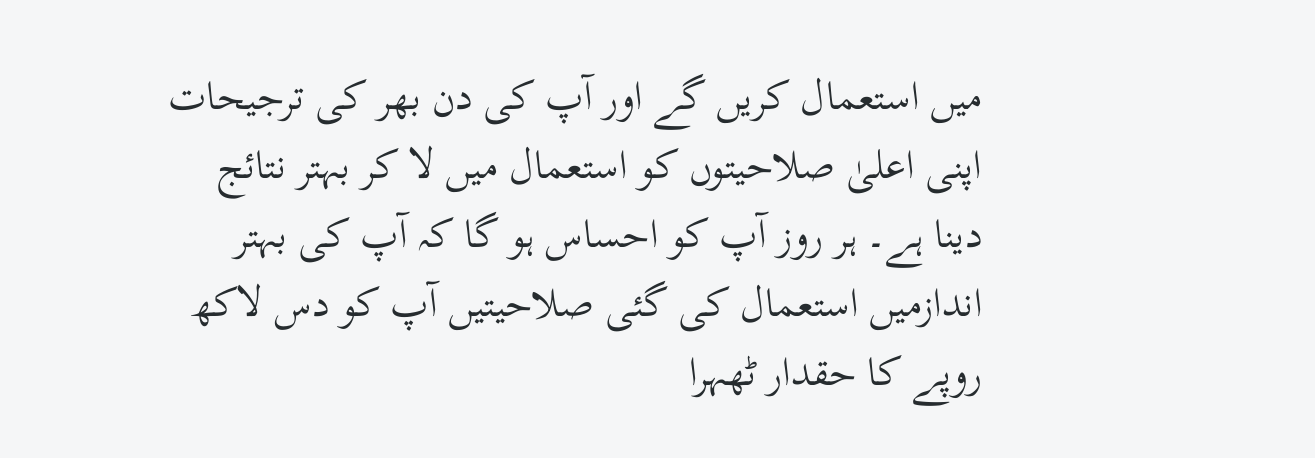میں استعمال کریں گے اور آپ کی دن بھر کی ترجیحات اپنی اعلیٰ صلاحیتوں کو استعمال میں لا کر بہتر نتائج دینا ہے۔ ہر روز آپ کو احساس ہو گا کہ آپ کی بہتر اندازمیں استعمال کی گئی صلاحیتیں آپ کو دس لاکھ روپے کا حقدار ٹھہرا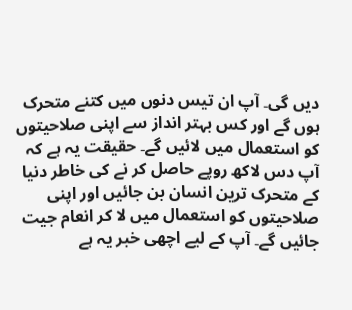دیں گی۔ آپ ان تیس دنوں میں کتنے متحرک ہوں گے اور کس بہتر انداز سے اپنی صلاحیتوں کو استعمال میں لائیں گے۔ حقیقت یہ ہے کہ آپ دس لاکھ روپے حاصل کر نے کی خاطر دنیا کے متحرک ترین انسان بن جائیں اور اپنی صلاحیتوں کو استعمال میں لا کر انعام جیت جائیں گے۔ آپ کے لیے اچھی خبر یہ ہے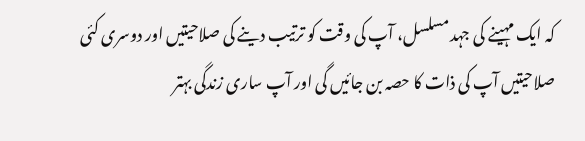کہ ایک مہینے کی جہد مسلسل، آپ کی وقت کو ترتیب دینے کی صلاحیتیں اور دوسری کئی صلاحیتیں آپ کی ذات کا حصہ بن جائیں گی اور آپ ساری زندگی بہتر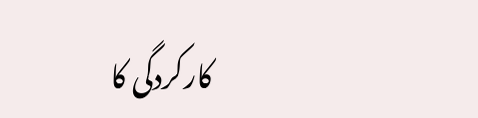کارکردگی کا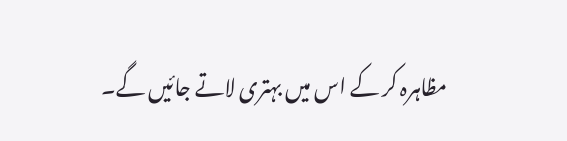مظاہرہ کر کے اس میں بہتری لاتے جائیں گے۔